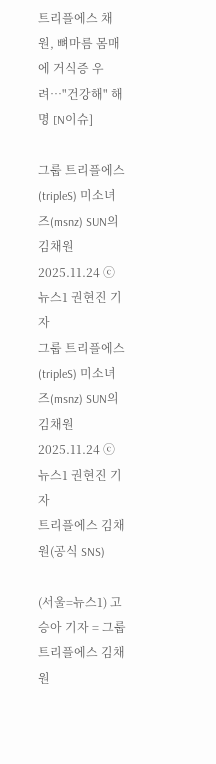트리플에스 채원, 뼈마름 몸매에 거식증 우려…"건강해" 해명 [N이슈]

그룹 트리플에스(tripleS) 미소녀즈(msnz) SUN의 김채원 2025.11.24 ⓒ 뉴스1 권현진 기자
그룹 트리플에스(tripleS) 미소녀즈(msnz) SUN의 김채원 2025.11.24 ⓒ 뉴스1 권현진 기자
트리플에스 김채원(공식 SNS)

(서울=뉴스1) 고승아 기자 = 그룹 트리플에스 김채원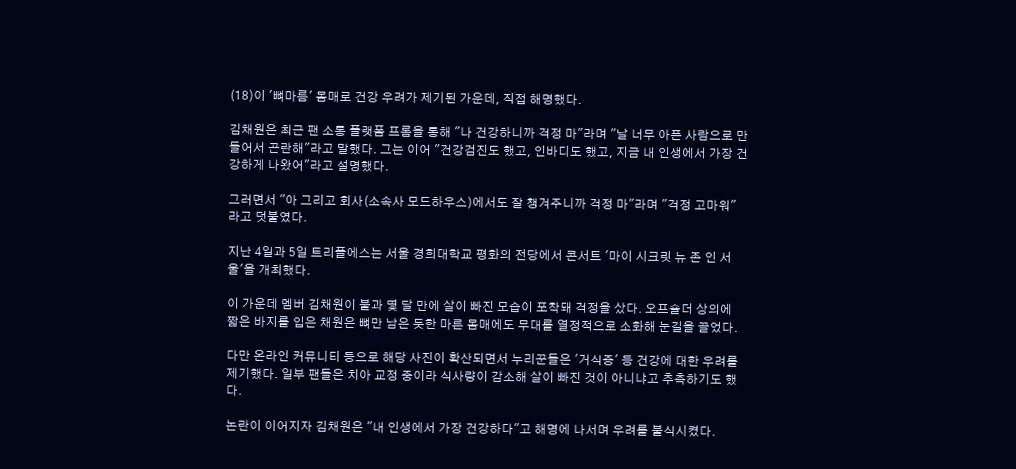(18)이 '뼈마름' 몸매로 건강 우려가 제기된 가운데, 직접 해명했다.

김채원은 최근 팬 소통 플랫폼 프롬을 통해 "나 건강하니까 걱정 마"라며 "날 너무 아픈 사람으로 만들어서 곤란해"라고 말했다. 그는 이어 "건강검진도 했고, 인바디도 했고, 지금 내 인생에서 가장 건강하게 나왔어"라고 설명했다.

그러면서 "아 그리고 회사(소속사 모드하우스)에서도 잘 챙겨주니까 걱정 마"라며 "걱정 고마워"라고 덧붙였다.

지난 4일과 5일 트리플에스는 서울 경희대학교 평화의 전당에서 콘서트 '마이 시크릿 뉴 존 인 서울'을 개최했다.

이 가운데 멤버 김채원이 불과 몇 달 만에 살이 빠진 모습이 포착돼 걱정을 샀다. 오프숄더 상의에 짧은 바지를 입은 채원은 뼈만 남은 듯한 마른 몸매에도 무대를 열정적으로 소화해 눈길을 끌었다.

다만 온라인 커뮤니티 등으로 해당 사진이 확산되면서 누리꾼들은 '거식증' 등 건강에 대한 우려를 제기했다. 일부 팬들은 치아 교정 중이라 식사량이 감소해 살이 빠진 것이 아니냐고 추측하기도 했다.

논란이 이어지자 김채원은 "내 인생에서 가장 건강하다"고 해명에 나서며 우려를 불식시켰다.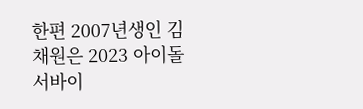한편 2007년생인 김채원은 2023 아이돌 서바이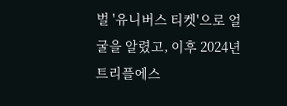벌 '유니버스 티켓'으로 얼굴을 알렸고, 이후 2024년 트리플에스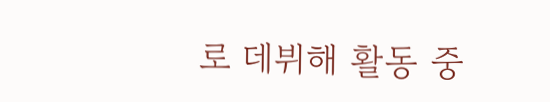로 데뷔해 활동 중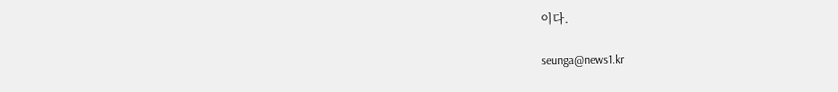이다.

seunga@news1.kr